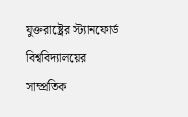যুক্তরাষ্ট্রের স্ট্যানফোর্ড বিশ্ববিদ্যালয়ের সাম্প্রতিক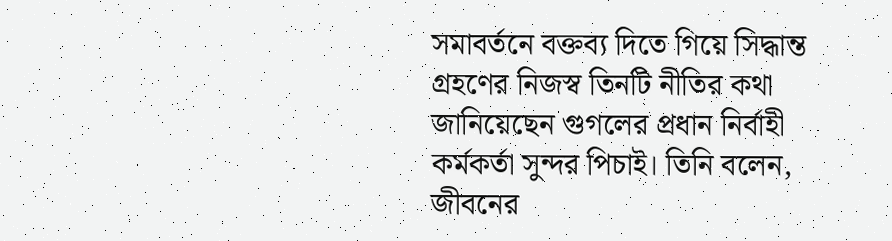সমাবর্তনে বক্তব্য দিতে গিয়ে সিদ্ধান্ত গ্রহণের নিজস্ব তিনটি নীতির কথা জানিয়েছেন গুগলের প্রধান নির্বাহী কর্মকর্তা সুন্দর পিচাই। তিনি বলেন, জীবনের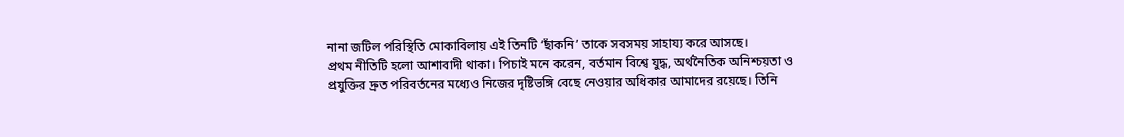নানা জটিল পরিস্থিতি মোকাবিলায় এই তিনটি ‘ছাঁকনি’ তাকে সবসময় সাহায্য করে আসছে।
প্রথম নীতিটি হলো আশাবাদী থাকা। পিচাই মনে করেন, বর্তমান বিশ্বে যুদ্ধ, অর্থনৈতিক অনিশ্চয়তা ও প্রযুক্তির দ্রুত পরিবর্তনের মধ্যেও নিজের দৃষ্টিভঙ্গি বেছে নেওয়ার অধিকার আমাদের রয়েছে। তিনি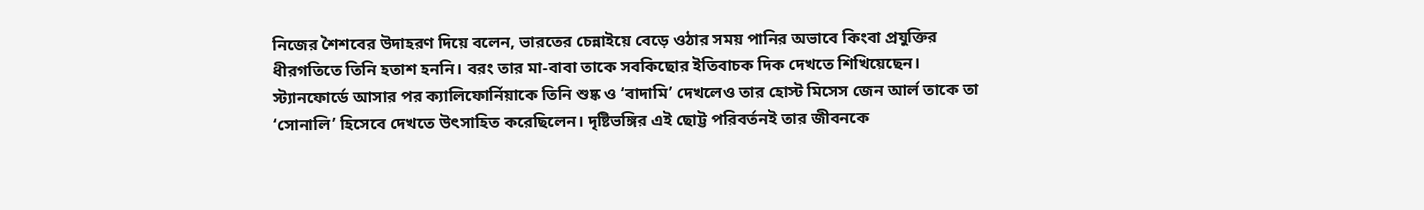নিজের শৈশবের উদাহরণ দিয়ে বলেন, ভারতের চেন্নাইয়ে বেড়ে ওঠার সময় পানির অভাবে কিংবা প্রযুক্তির ধীরগতিতে তিনি হতাশ হননি। বরং তার মা-বাবা তাকে সবকিছোর ইতিবাচক দিক দেখতে শিখিয়েছেন। স্ট্যানফোর্ডে আসার পর ক্যালিফোর্নিয়াকে তিনি শুষ্ক ও ‘বাদামি’ দেখলেও তার হোস্ট মিসেস জেন আর্ল তাকে তা ‘সোনালি’ হিসেবে দেখতে উৎসাহিত করেছিলেন। দৃষ্টিভঙ্গির এই ছোট্ট পরিবর্তনই তার জীবনকে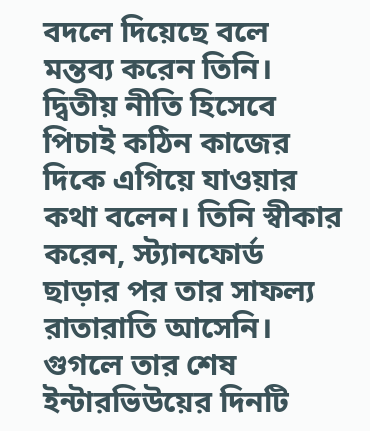বদলে দিয়েছে বলে মন্তব্য করেন তিনি।
দ্বিতীয় নীতি হিসেবে পিচাই কঠিন কাজের দিকে এগিয়ে যাওয়ার কথা বলেন। তিনি স্বীকার করেন, স্ট্যানফোর্ড ছাড়ার পর তার সাফল্য রাতারাতি আসেনি। গুগলে তার শেষ ইন্টারভিউয়ের দিনটি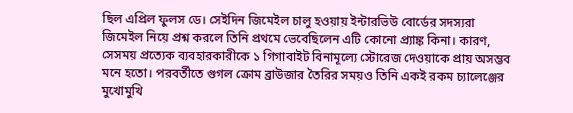ছিল এপ্রিল ফুলস ডে। সেইদিন জিমেইল চালু হওয়ায় ইন্টারভিউ বোর্ডের সদস্যরা জিমেইল নিয়ে প্রশ্ন করলে তিনি প্রথমে ভেবেছিলেন এটি কোনো প্র্যাঙ্ক কিনা। কারণ, সেসময় প্রত্যেক ব্যবহারকারীকে ১ গিগাবাইট বিনামূল্যে স্টোরেজ দেওয়াকে প্রায় অসম্ভব মনে হতো। পরবর্তীতে গুগল ক্রোম ব্রাউজার তৈরির সময়ও তিনি একই রকম চ্যালেঞ্জের মুখোমুখি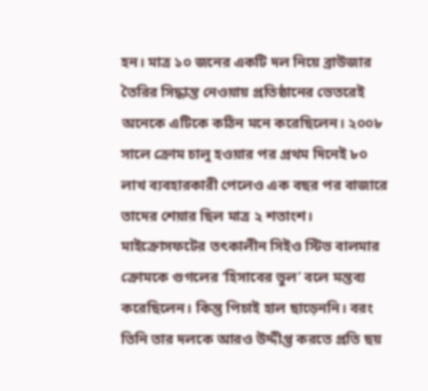হন। মাত্র ১০ জনের একটি দল নিয়ে ব্রাউজার তৈরির সিদ্ধান্ত নেওয়ায় প্রতিষ্ঠানের ভেতরেই অনেকে এটিকে কঠিন মনে করেছিলেন। ২০০৮ সালে ক্রোম চালু হওয়ার পর প্রথম দিনেই ৮০ লাখ ব্যবহারকারী পেলেও এক বছর পর বাজারে তাদের শেয়ার ছিল মাত্র ২ শতাংশ। মাইক্রোসফটের তৎকালীন সিইও স্টিভ বালমার ক্রোমকে গুগলের ‘হিসাবের ভুল’ বলে মন্তব্য করেছিলেন। কিন্তু পিচাই হাল ছাড়েননি। বরং তিনি তার দলকে আরও উদ্দীপ্ত করতে প্রতি ছয়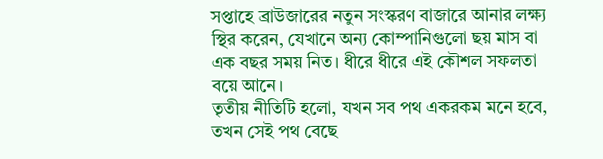সপ্তাহে ব্রাউজারের নতুন সংস্করণ বাজারে আনার লক্ষ্য স্থির করেন, যেখানে অন্য কোম্পানিগুলো ছয় মাস বা এক বছর সময় নিত। ধীরে ধীরে এই কৌশল সফলতা বয়ে আনে।
তৃতীয় নীতিটি হলো, যখন সব পথ একরকম মনে হবে, তখন সেই পথ বেছে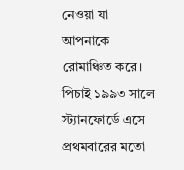নেওয়া যা আপনাকে রোমাঞ্চিত করে। পিচাই ১৯৯৩ সালে স্ট্যানফোর্ডে এসে প্রথমবারের মতো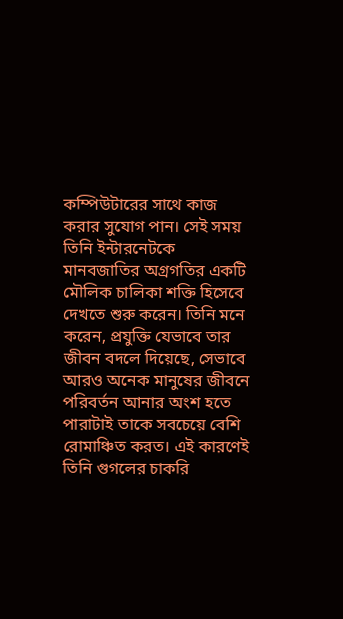কম্পিউটারের সাথে কাজ করার সুযোগ পান। সেই সময় তিনি ইন্টারনেটকে মানবজাতির অগ্রগতির একটি মৌলিক চালিকা শক্তি হিসেবে দেখতে শুরু করেন। তিনি মনে করেন, প্রযুক্তি যেভাবে তার জীবন বদলে দিয়েছে, সেভাবে আরও অনেক মানুষের জীবনে পরিবর্তন আনার অংশ হতে পারাটাই তাকে সবচেয়ে বেশি রোমাঞ্চিত করত। এই কারণেই তিনি গুগলের চাকরি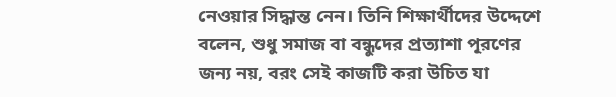নেওয়ার সিদ্ধান্ত নেন। তিনি শিক্ষার্থীদের উদ্দেশে বলেন, শুধু সমাজ বা বন্ধুদের প্রত্যাশা পূরণের জন্য নয়, বরং সেই কাজটি করা উচিত যা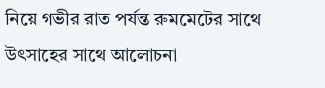নিয়ে গভীর রাত পর্যন্ত রুমমেটের সাথে উৎসাহের সাথে আলোচনা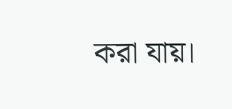করা যায়।